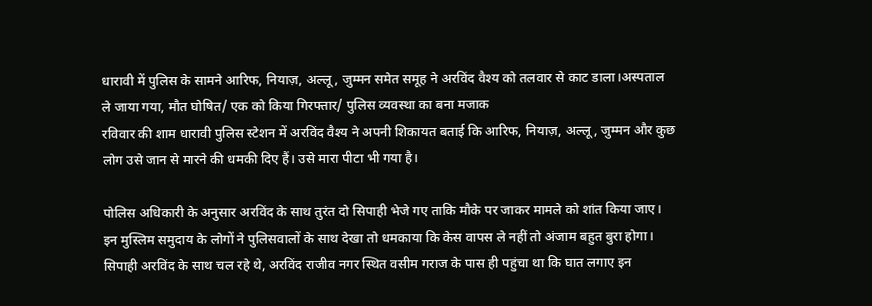धारावी में पुलिस के सामने आरिफ, नियाज़, अल्लू, जुम्मन समेत समूह ने अरविंद वैश्य को तलवार से काट डाला।अस्पताल ले जाया गया, मौत घोषित/ एक को किया गिरफ्तार/ पुलिस व्यवस्था का बना मजाक
रविवार की शाम धारावी पुलिस स्टेशन में अरविंद वैश्य ने अपनी शिकायत बताई कि आरिफ, नियाज़, अल्लू, जुम्मन और कुछ लोग उसे जान से मारने की धमकी दिए हैं। उसे मारा पीटा भी गया है।

पोलिस अधिकारी के अनुसार अरविंद के साथ तुरंत दो सिपाही भेजे गए ताकि मौके पर जाकर मामले को शांत किया जाए।
इन मुस्लिम समुदाय के लोगों ने पुलिसवालों के साथ देखा तो धमकाया कि केस वापस ले नहीं तो अंजाम बहुत बुरा होगा।
सिपाही अरविंद के साथ चल रहे थे, अरविंद राजीव नगर स्थित वसीम गराज के पास ही पहुंचा था कि घात लगाए इन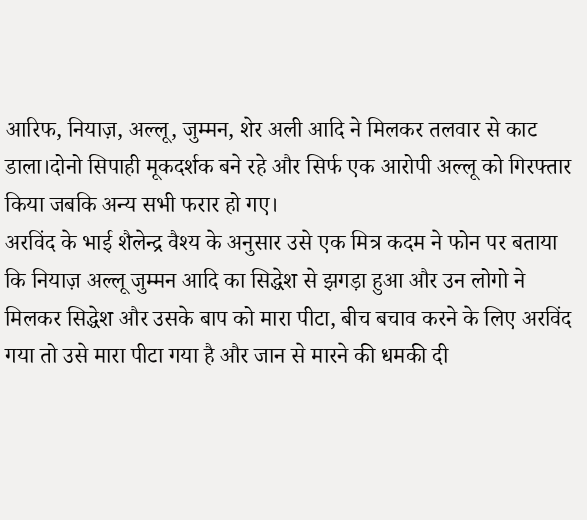आरिफ, नियाज़, अल्लू, जुम्मन, शेर अली आदि ने मिलकर तलवार से काट डाला।दोनो सिपाही मूकदर्शक बने रहे और सिर्फ एक आरोपी अल्लू को गिरफ्तार किया जबकि अन्य सभी फरार हो गए।
अरविंद के भाई शैलेन्द्र वैश्य के अनुसार उसे एक मित्र कदम ने फोन पर बताया कि नियाज़ अल्लू जुम्मन आदि का सिद्धेश से झगड़ा हुआ और उन लोगो ने मिलकर सिद्धेश और उसके बाप को मारा पीटा, बीच बचाव करने के लिए अरविंद गया तो उसे मारा पीटा गया है और जान से मारने की धमकी दी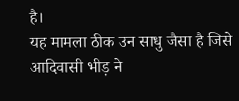है।
यह मामला ठीक उन साधु जैसा है जिसे आदिवासी भीड़ ने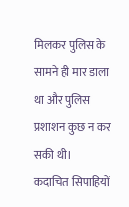मिलकर पुलिस के सामने ही मार डाला था और पुलिस प्रशाशन कुछ न कर सकी थी।
कदाचित सिपाहियों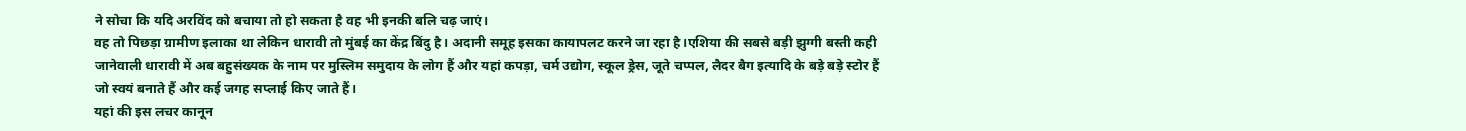ने सोचा कि यदि अरविंद को बचाया तो हो सकता है वह भी इनकी बलि चढ़ जाएं।
वह तो पिछड़ा ग्रामीण इलाका था लेकिन धारावी तो मुंबई का केंद्र बिंदु है। अदानी समूह इसका कायापलट करने जा रहा है।एशिया की सबसे बड़ी झुग्गी बस्ती कही जानेवाली धारावी में अब बहुसंख्यक के नाम पर मुस्लिम समुदाय के लोग हैं और यहां कपड़ा, चर्म उद्योग, स्कूल ड्रेस, जूते चप्पल, लैदर बैग इत्यादि के बड़े बड़े स्टोर हैं जो स्वयं बनाते हैं और कई जगह सप्लाई किए जाते हैं।
यहां की इस लचर कानून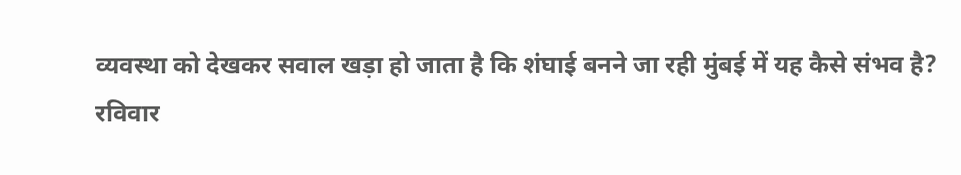व्यवस्था को देखकर सवाल खड़ा हो जाता है कि शंघाई बनने जा रही मुंबई में यह कैसे संभव है?
रविवार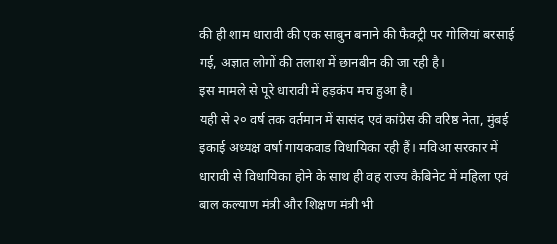की ही शाम धारावी की एक साबुन बनाने की फैक्ट्री पर गोलियां बरसाई गई, अज्ञात लोगों की तलाश में छानबीन की जा रही है।
इस मामले से पूरे धारावी में हड़कंप मच हुआ है।
यही से २० वर्ष तक वर्तमान में सासंद एवं कांग्रेस की वरिष्ठ नेता, मुंबई इकाई अध्यक्ष वर्षा गायकवाड विधायिका रही हैं। मविआ सरकार में धारावी से विधायिका होने के साथ ही वह राज्य कैबिनेट में महिला एवं बाल कल्याण मंत्री और शिक्षण मंत्री भी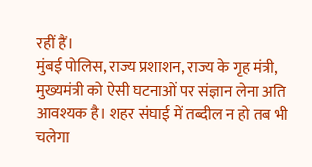रहीं हैं।
मुंबई पोलिस, राज्य प्रशाशन, राज्य के गृह मंत्री, मुख्यमंत्री को ऐसी घटनाओं पर संज्ञान लेना अति आवश्यक है। शहर संघाई में तब्दील न हो तब भी चलेगा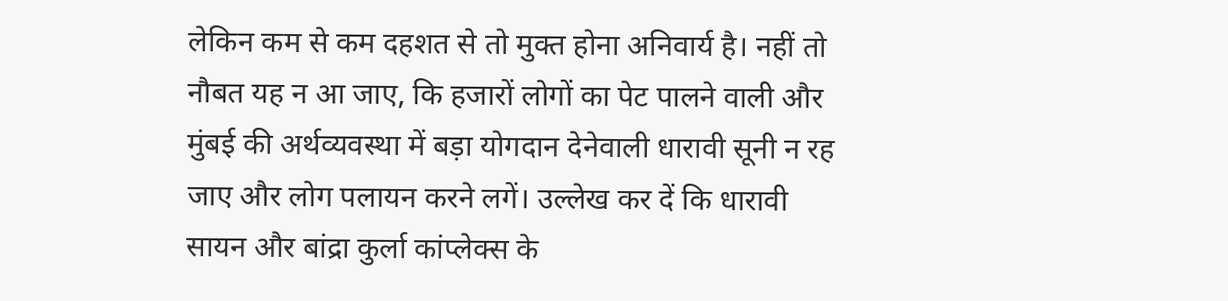लेकिन कम से कम दहशत से तो मुक्त होना अनिवार्य है। नहीं तो नौबत यह न आ जाए, कि हजारों लोगों का पेट पालने वाली और मुंबई की अर्थव्यवस्था में बड़ा योगदान देनेवाली धारावी सूनी न रह जाए और लोग पलायन करने लगें। उल्लेख कर दें कि धारावी सायन और बांद्रा कुर्ला कांप्लेक्स के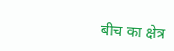बीच का क्षेत्र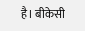है। बीकेसी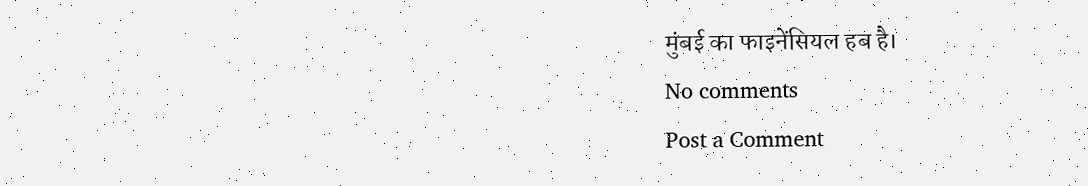मुंबई का फाइनेंसियल हब है।
No comments
Post a Comment